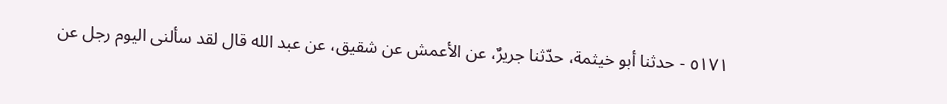٥١٧١ - حدثنا أبو خيثمة، حدّثنا جريرٌ، عن الأعمش عن شقيق، عن عبد الله قال لقد سألنى اليوم رجل عن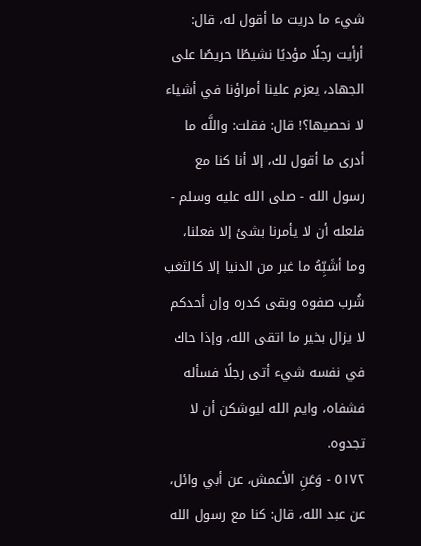شيء ما دريت ما أقول له، قال: أرأيت رجلًا مؤديًا نشيطًا حريصًا على الجهاد، يعزم علينا أمراؤنا في أشياء لا نحصيها؟! قال: فقلت: واللَّه ما أدرى ما أقول لك، إلا أنا كنا مع رسول الله - صلى الله عليه وسلم - فلعله أن لا يأمرنا بشئ إلا فعلنا، وما أشَبِّهُ ما غبر من الدنيا إلا كالثغب شُرب صفوه وبقى كدره وإن أحدكم لا يزال بخير ما اتقى الله، وإذا حاك في نفسه شيء أتى رجلًا فسأله فشفاه، وايم الله ليوشكن أن لا تجدوه.
٥١٧٢ - وَعَنِ الأعمش، عن أبي وائل، عن عبد الله، قال: كنا مع رسول الله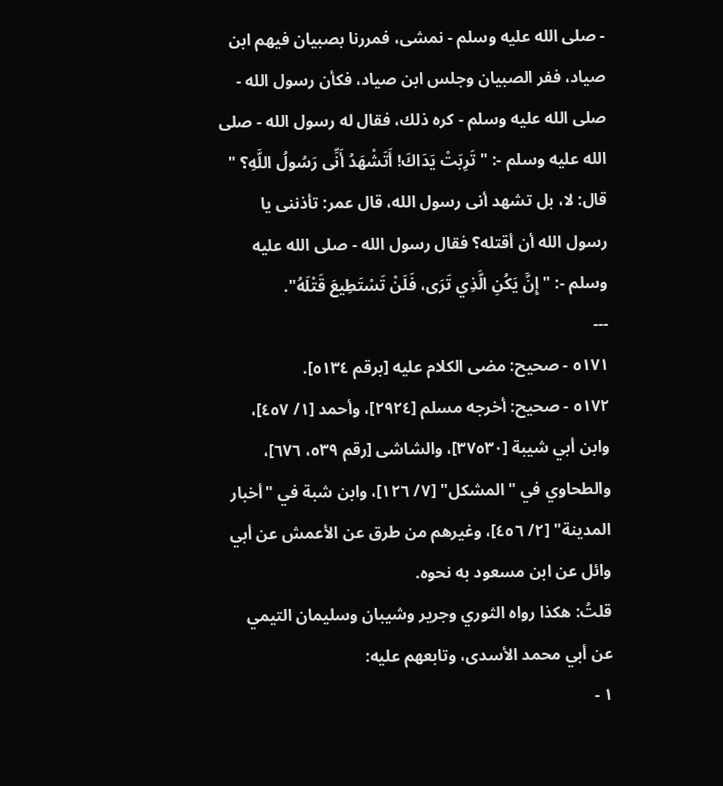- صلى الله عليه وسلم - نمشى، فمررنا بصبيان فيهم ابن صياد، ففر الصبيان وجلس ابن صياد، فكأن رسول الله - صلى الله عليه وسلم - كره ذلك، فقال له رسول الله - صلى الله عليه وسلم -: "تَرِبَتْ يَدَاكَ! أَتَشْهَدُ أَنِّى رَسُولُ اللَّهِ؟ " قال: لا، بل تشهد أنى رسول الله، قال عمر: تأذننى يا رسول الله أن أقتله؟ فقال رسول الله - صلى الله عليه وسلم -: "إِنَّ يَكُنِ الَّذِي تَرَى، فَلَنْ تَسْتَطِيعَ قَتْلَهُ".
---
٥١٧١ - صحيح: مضى الكلام عليه [برقم ٥١٣٤].
٥١٧٢ - صحيح: أخرجه مسلم [٢٩٢٤]، وأحمد [١/ ٤٥٧]، وابن أبي شيبة [٣٧٥٣٠]، والشاشى [رقم ٥٣٩، ٦٧٦]، والطحاوي في "المشكل" [٧/ ١٢٦]، وابن شبة في "أخبار المدينة" [٢/ ٤٥٦]، وغيرهم من طرق عن الأعمش عن أبي وائل عن ابن مسعود به نحوه.
قلتُ: هكذا رواه الثوري وجرير وشيبان وسليمان التيمي عن أبي محمد الأسدى، وتابعهم عليه:
١ -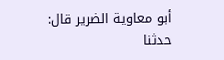أبو معاوية الضرير قال: حدثنا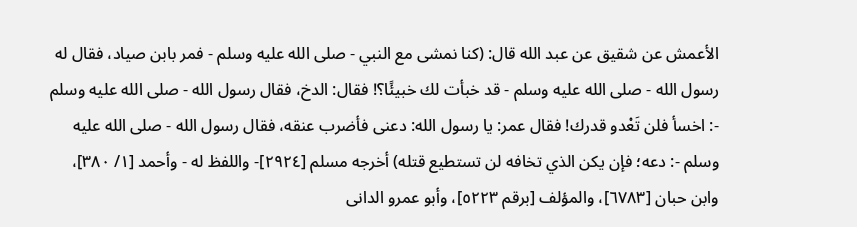الأعمش عن شقيق عن عبد الله قال: (كنا نمشى مع النبي - صلى الله عليه وسلم - فمر بابن صياد، فقال له رسول الله - صلى الله عليه وسلم - قد خبأت لك خبيئًا؟! فقال: الدخ، فقال رسول الله - صلى الله عليه وسلم -: اخسأ فلن تَعْدو قدرك! فقال عمر: يا رسول الله: دعنى فأضرب عنقه، فقال رسول الله - صلى الله عليه وسلم -: دعه؛ فإن يكن الذي تخافه لن تستطيع قتله) أخرجه مسلم [٢٩٢٤]- واللفظ له - وأحمد [١/ ٣٨٠]، وابن حبان [٦٧٨٣]، والمؤلف [برقم ٥٢٢٣]، وأبو عمرو الدانى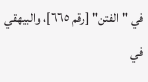في "الفتن" [رقم ٦٦٥]، والبيهقي في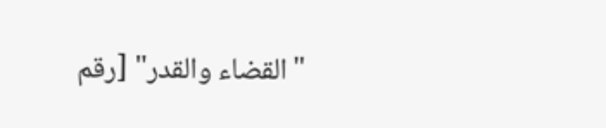"القضاء والقدر" [رقم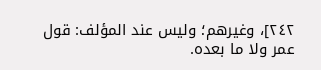٢٤٢]، وغيرهم؛ وليس عند المؤلف: قول عمر ولا ما بعده.